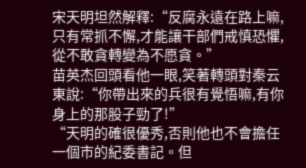宋天明坦然解釋:“反腐永遠在路上嘛,只有常抓不懈,才能讓干部們戒慎恐懼,從不敢貪轉變為不愿貪。”
苗英杰回頭看他一眼,笑著轉頭對秦云東說:“你帶出來的兵很有覺悟嘛,有你身上的那股子勁了!”
“天明的確很優秀,否則他也不會擔任一個市的紀委書記。但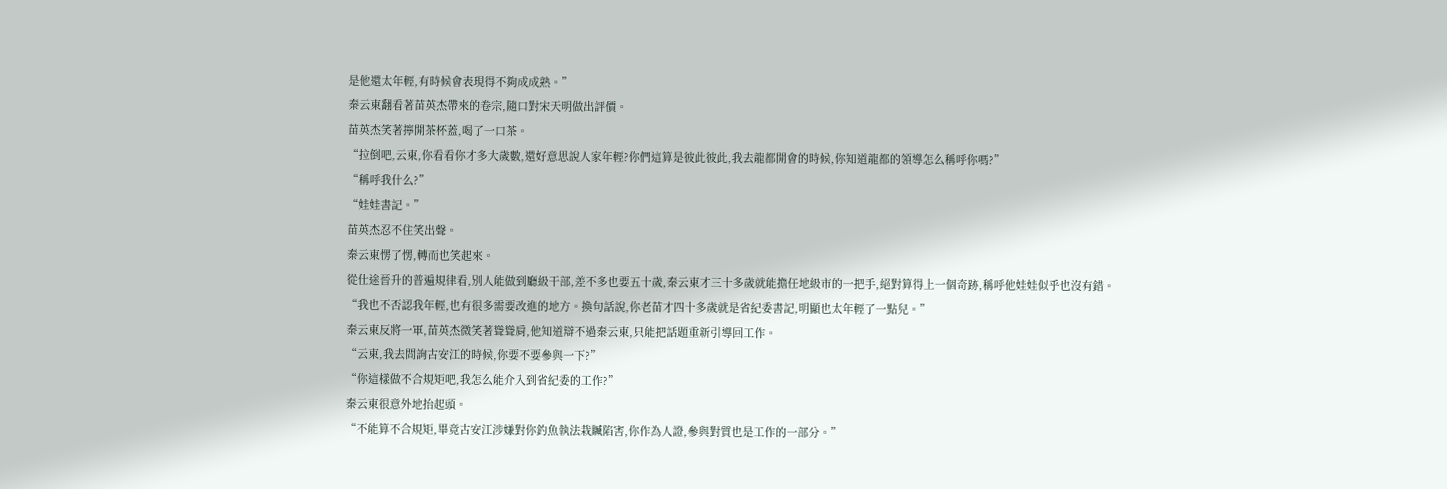是他還太年輕,有時候會表現得不夠成成熟。”
秦云東翻看著苗英杰帶來的卷宗,隨口對宋天明做出評價。
苗英杰笑著擰開茶杯蓋,喝了一口茶。
“拉倒吧,云東,你看看你才多大歲數,還好意思說人家年輕?你們這算是彼此彼此,我去龍都開會的時候,你知道龍都的領導怎么稱呼你嗎?”
“稱呼我什么?”
“娃娃書記。”
苗英杰忍不住笑出聲。
秦云東愣了愣,轉而也笑起來。
從仕途晉升的普遍規律看,別人能做到廳級干部,差不多也要五十歲,秦云東才三十多歲就能擔任地級市的一把手,絕對算得上一個奇跡,稱呼他娃娃似乎也沒有錯。
“我也不否認我年輕,也有很多需要改進的地方。換句話說,你老苗才四十多歲就是省紀委書記,明顯也太年輕了一點兒。”
秦云東反將一軍,苗英杰微笑著聳聳肩,他知道辯不過秦云東,只能把話題重新引導回工作。
“云東,我去問詢古安江的時候,你要不要參與一下?”
“你這樣做不合規矩吧,我怎么能介入到省紀委的工作?”
秦云東很意外地抬起頭。
“不能算不合規矩,畢竟古安江涉嫌對你釣魚執法栽贓陷害,你作為人證,參與對質也是工作的一部分。”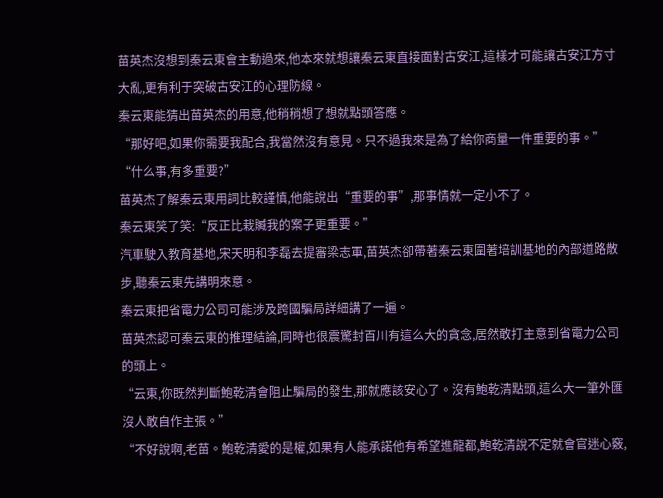苗英杰沒想到秦云東會主動過來,他本來就想讓秦云東直接面對古安江,這樣才可能讓古安江方寸大亂,更有利于突破古安江的心理防線。
秦云東能猜出苗英杰的用意,他稍稍想了想就點頭答應。
“那好吧,如果你需要我配合,我當然沒有意見。只不過我來是為了給你商量一件重要的事。”
“什么事,有多重要?”
苗英杰了解秦云東用詞比較謹慎,他能說出“重要的事”,那事情就一定小不了。
秦云東笑了笑:“反正比栽贓我的案子更重要。”
汽車駛入教育基地,宋天明和李磊去提審梁志軍,苗英杰卻帶著秦云東圍著培訓基地的內部道路散步,聽秦云東先講明來意。
秦云東把省電力公司可能涉及跨國騙局詳細講了一遍。
苗英杰認可秦云東的推理結論,同時也很震驚封百川有這么大的貪念,居然敢打主意到省電力公司的頭上。
“云東,你既然判斷鮑乾清會阻止騙局的發生,那就應該安心了。沒有鮑乾清點頭,這么大一筆外匯沒人敢自作主張。”
“不好說啊,老苗。鮑乾清愛的是權,如果有人能承諾他有希望進龍都,鮑乾清說不定就會官迷心竅,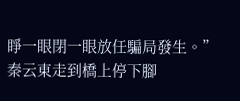睜一眼閉一眼放任騙局發生。”
秦云東走到橋上停下腳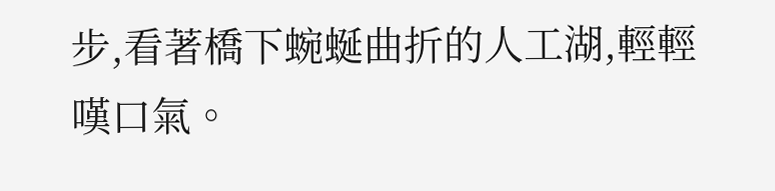步,看著橋下蜿蜒曲折的人工湖,輕輕嘆口氣。